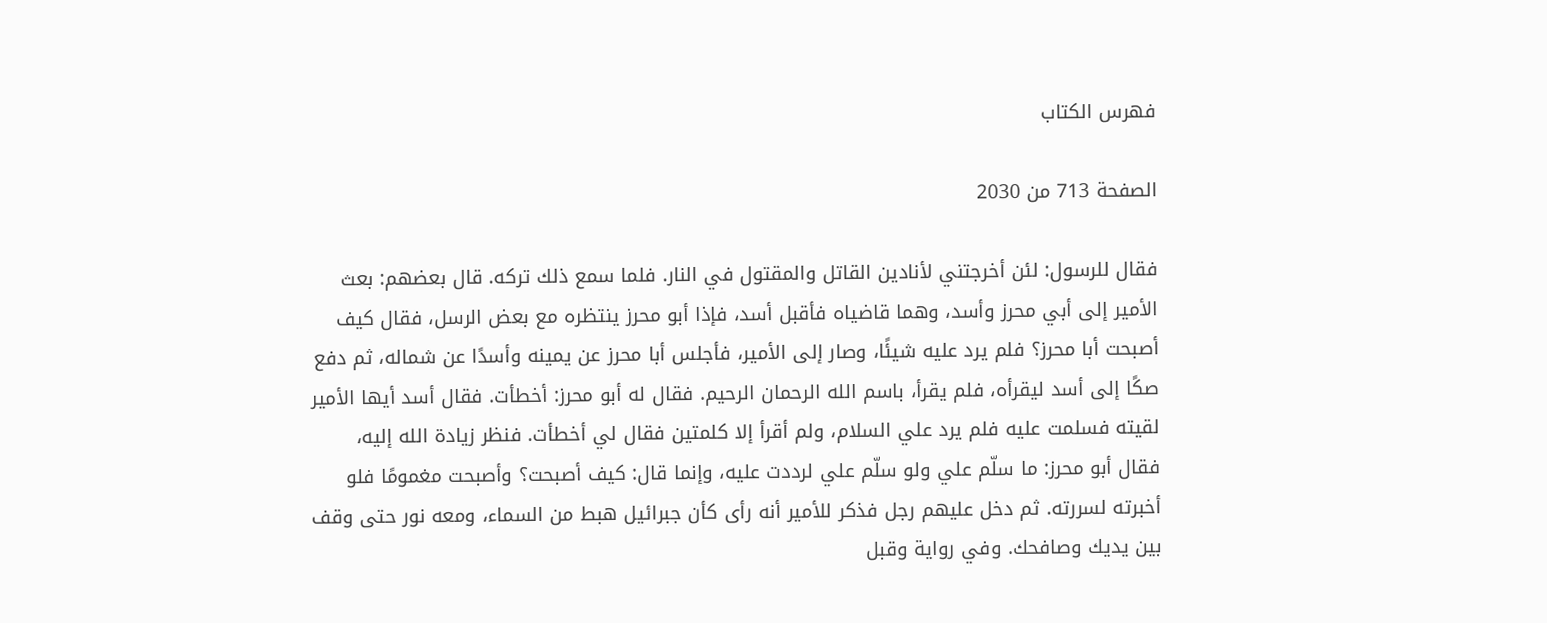فهرس الكتاب

الصفحة 713 من 2030

فقال للرسول: لئن أخرجتني لأنادين القاتل والمقتول في النار. فلما سمع ذلك تركه. قال بعضهم: بعث الأمير إلى أبي محرز وأسد، وهما قاضياه فأقبل أسد، فإذا أبو محرز ينتظره مع بعض الرسل، فقال كيف أصبحت أبا محرز؟ فلم يرد عليه شيئًا، وصار إلى الأمير، فأجلس أبا محرز عن يمينه وأسدًا عن شماله، ثم دفع صكًا إلى أسد ليقرأه، فلم يقرأ، باسم الله الرحمان الرحيم. فقال له أبو محرز: أخطأت. فقال أسد أيها الأمير لقيته فسلمت عليه فلم يرد علي السلام، ولم أقرأ إلا كلمتين فقال لي أخطأت. فنظر زيادة الله إليه، فقال أبو محرز: ما سلّم علي ولو سلّم علي لرددت عليه، وإنما قال: كيف أصبحت؟ وأصبحت مغمومًا فلو أخبرته لسررته. ثم دخل عليهم رجل فذكر للأمير أنه رأى كأن جبرائيل هبط من السماء، ومعه نور حتى وقف بين يديك وصافحك. وفي رواية وقبل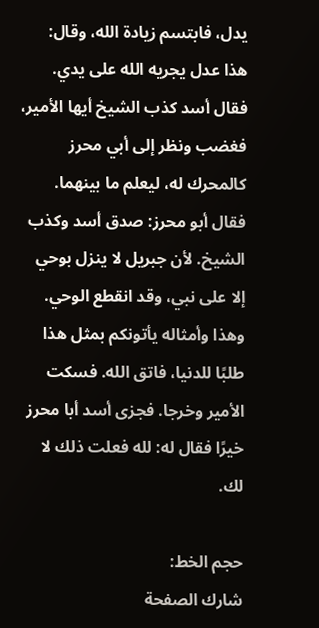يدل، فابتسم زيادة الله، وقال: هذا عدل يجريه الله على يدي. فقال أسد كذب الشيخ أيها الأمير، فغضب ونظر إلى أبي محرز كالمحرك له، ليعلم ما بينهما. فقال أبو محرز: صدق أسد وكذب الشيخ. لأن جبريل لا ينزل بوحي إلا على نبي، وقد انقطع الوحي. وهذا وأمثاله يأتونكم بمثل هذا طلبًا للدنيا، فاتق الله. فسكت الأمير وخرجا. فجزى أسد أبا محرز خيرًا فقال له: لله فعلت ذلك لا لك.

حجم الخط:
شارك الصفحة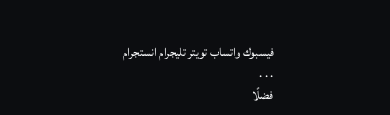فيسبوك واتساب تويتر تليجرام انستجرام
. . .
فضلًا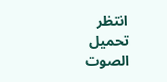انتظر تحميل الصوت